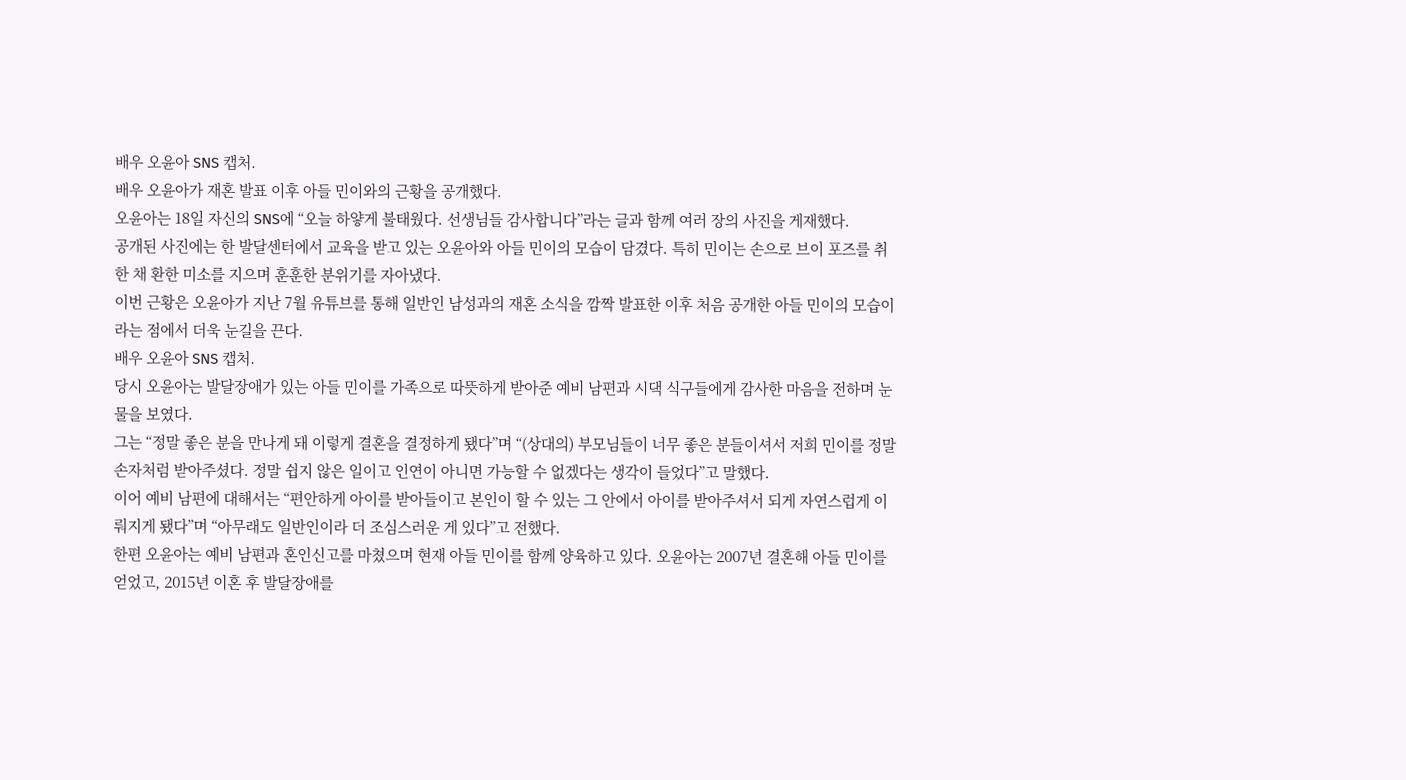배우 오윤아 SNS 캡처.
배우 오윤아가 재혼 발표 이후 아들 민이와의 근황을 공개했다.
오윤아는 18일 자신의 SNS에 “오늘 하얗게 불태웠다. 선생님들 감사합니다”라는 글과 함께 여러 장의 사진을 게재했다.
공개된 사진에는 한 발달센터에서 교육을 받고 있는 오윤아와 아들 민이의 모습이 담겼다. 특히 민이는 손으로 브이 포즈를 취한 채 환한 미소를 지으며 훈훈한 분위기를 자아냈다.
이번 근황은 오윤아가 지난 7월 유튜브를 통해 일반인 남성과의 재혼 소식을 깜짝 발표한 이후 처음 공개한 아들 민이의 모습이라는 점에서 더욱 눈길을 끈다.
배우 오윤아 SNS 캡처.
당시 오윤아는 발달장애가 있는 아들 민이를 가족으로 따뜻하게 받아준 예비 남편과 시댁 식구들에게 감사한 마음을 전하며 눈물을 보였다.
그는 “정말 좋은 분을 만나게 돼 이렇게 결혼을 결정하게 됐다”며 “(상대의) 부모님들이 너무 좋은 분들이셔서 저희 민이를 정말 손자처럼 받아주셨다. 정말 쉽지 않은 일이고 인연이 아니면 가능할 수 없겠다는 생각이 들었다”고 말했다.
이어 예비 남편에 대해서는 “편안하게 아이를 받아들이고 본인이 할 수 있는 그 안에서 아이를 받아주셔서 되게 자연스럽게 이뤄지게 됐다”며 “아무래도 일반인이라 더 조심스러운 게 있다”고 전했다.
한편 오윤아는 예비 남편과 혼인신고를 마쳤으며 현재 아들 민이를 함께 양육하고 있다. 오윤아는 2007년 결혼해 아들 민이를 얻었고, 2015년 이혼 후 발달장애를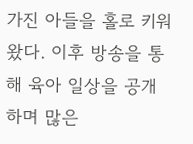가진 아들을 홀로 키워왔다. 이후 방송을 통해 육아 일상을 공개하며 많은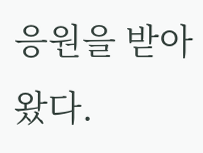응원을 받아왔다.